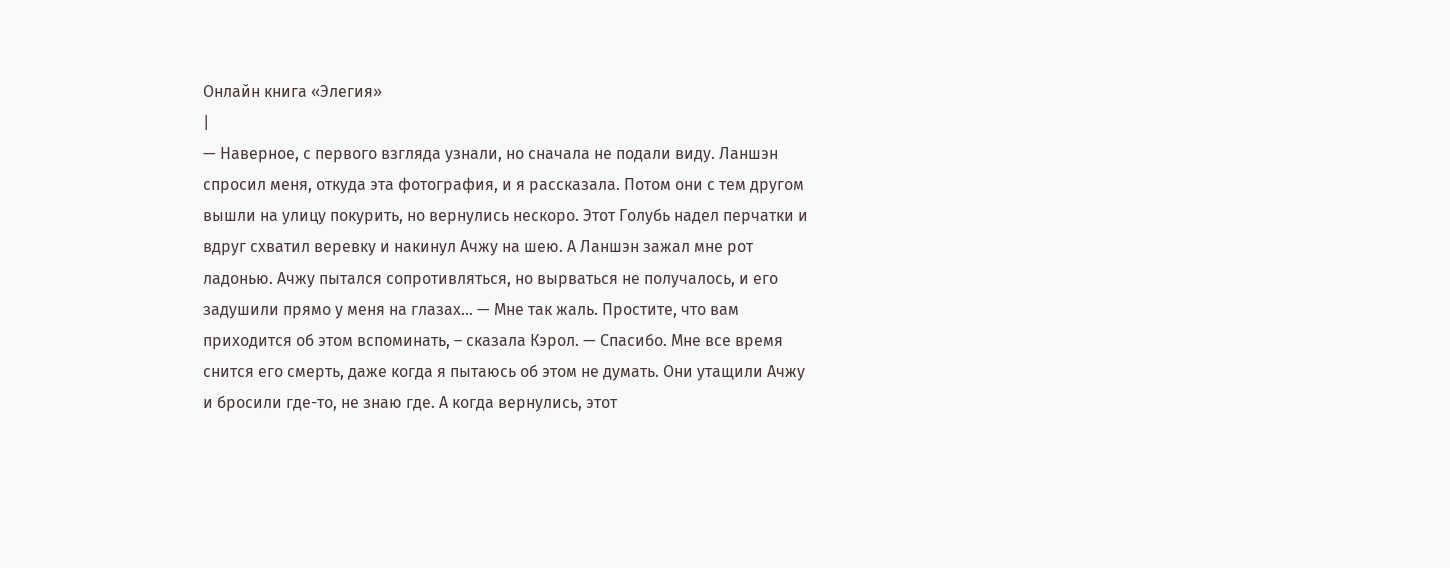Онлайн книга «Элегия»
|
— Наверное, с первого взгляда узнали, но сначала не подали виду. Ланшэн спросил меня, откуда эта фотография, и я рассказала. Потом они с тем другом вышли на улицу покурить, но вернулись нескоро. Этот Голубь надел перчатки и вдруг схватил веревку и накинул Ачжу на шею. А Ланшэн зажал мне рот ладонью. Ачжу пытался сопротивляться, но вырваться не получалось, и его задушили прямо у меня на глазах… — Мне так жаль. Простите, что вам приходится об этом вспоминать, – сказала Кэрол. — Спасибо. Мне все время снится его смерть, даже когда я пытаюсь об этом не думать. Они утащили Ачжу и бросили где-то, не знаю где. А когда вернулись, этот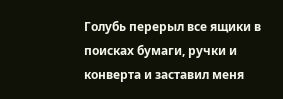Голубь перерыл все ящики в поисках бумаги, ручки и конверта и заставил меня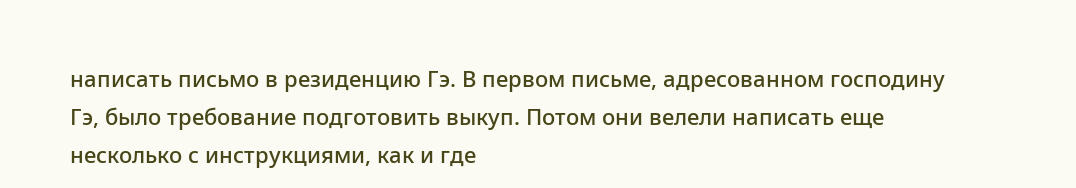написать письмо в резиденцию Гэ. В первом письме, адресованном господину Гэ, было требование подготовить выкуп. Потом они велели написать еще несколько с инструкциями, как и где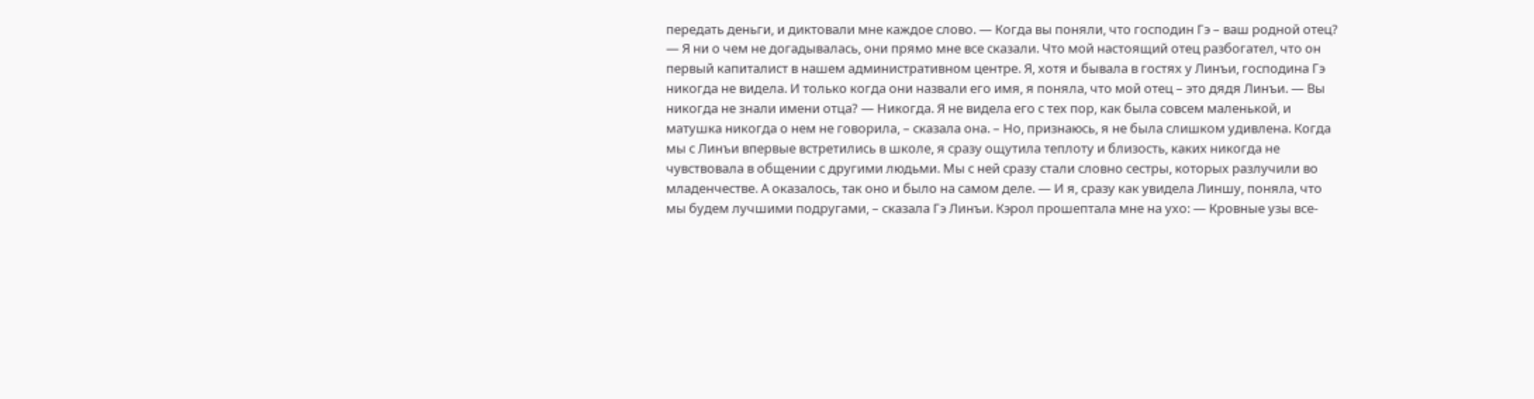передать деньги, и диктовали мне каждое слово. — Когда вы поняли, что господин Гэ – ваш родной отец? — Я ни о чем не догадывалась, они прямо мне все сказали. Что мой настоящий отец разбогател, что он первый капиталист в нашем административном центре. Я, хотя и бывала в гостях у Линъи, господина Гэ никогда не видела. И только когда они назвали его имя, я поняла, что мой отец – это дядя Линъи. — Вы никогда не знали имени отца? — Никогда. Я не видела его с тех пор, как была совсем маленькой, и матушка никогда о нем не говорила, – сказала она. – Но, признаюсь, я не была слишком удивлена. Когда мы с Линъи впервые встретились в школе, я сразу ощутила теплоту и близость, каких никогда не чувствовала в общении с другими людьми. Мы с ней сразу стали словно сестры, которых разлучили во младенчестве. А оказалось, так оно и было на самом деле. — И я, сразу как увидела Линшу, поняла, что мы будем лучшими подругами, – сказала Гэ Линъи. Кэрол прошептала мне на ухо: — Кровные узы все-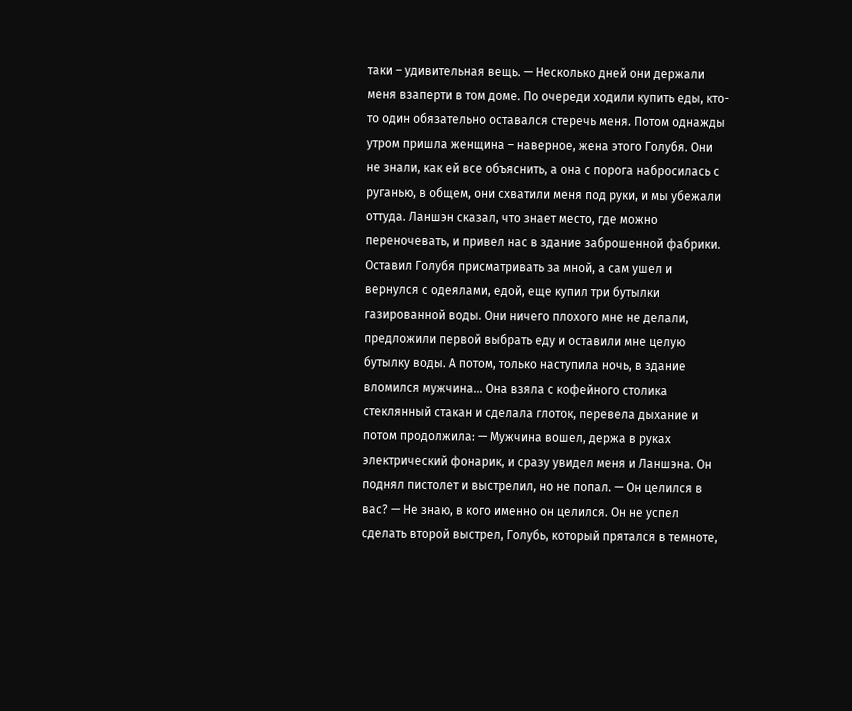таки – удивительная вещь. — Несколько дней они держали меня взаперти в том доме. По очереди ходили купить еды, кто-то один обязательно оставался стеречь меня. Потом однажды утром пришла женщина – наверное, жена этого Голубя. Они не знали, как ей все объяснить, а она с порога набросилась с руганью, в общем, они схватили меня под руки, и мы убежали оттуда. Ланшэн сказал, что знает место, где можно переночевать, и привел нас в здание заброшенной фабрики. Оставил Голубя присматривать за мной, а сам ушел и вернулся с одеялами, едой, еще купил три бутылки газированной воды. Они ничего плохого мне не делали, предложили первой выбрать еду и оставили мне целую бутылку воды. А потом, только наступила ночь, в здание вломился мужчина… Она взяла с кофейного столика стеклянный стакан и сделала глоток, перевела дыхание и потом продолжила: — Мужчина вошел, держа в руках электрический фонарик, и сразу увидел меня и Ланшэна. Он поднял пистолет и выстрелил, но не попал. — Он целился в вас? — Не знаю, в кого именно он целился. Он не успел сделать второй выстрел, Голубь, который прятался в темноте,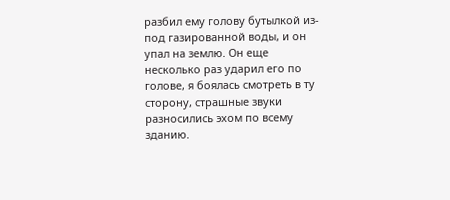разбил ему голову бутылкой из-под газированной воды, и он упал на землю. Он еще несколько раз ударил его по голове, я боялась смотреть в ту сторону, страшные звуки разносились эхом по всему зданию.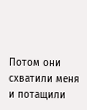Потом они схватили меня и потащили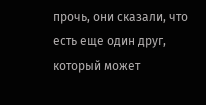прочь, они сказали, что есть еще один друг, который может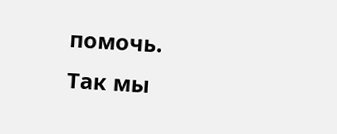помочь. Так мы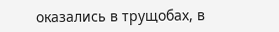оказались в трущобах, в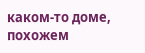каком-то доме, похожем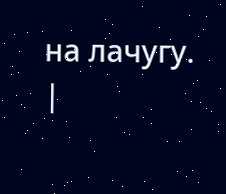на лачугу. |